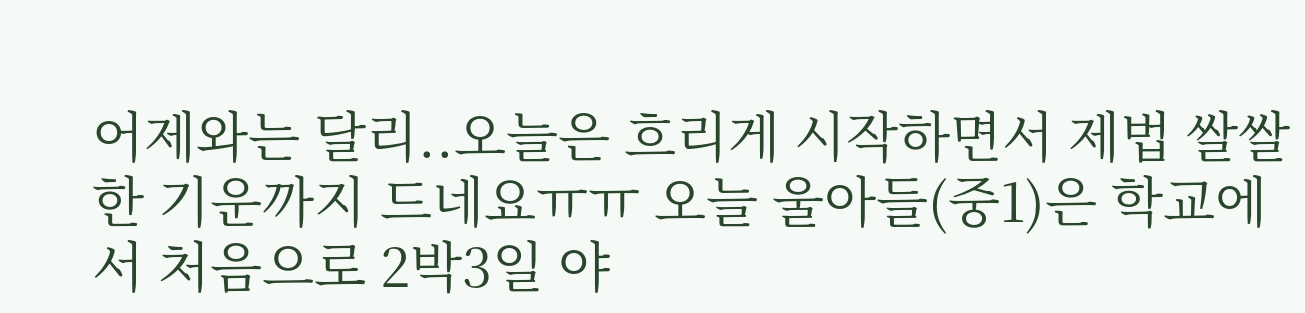어제와는 달리..오늘은 흐리게 시작하면서 제법 쌀쌀한 기운까지 드네요ㅠㅠ 오늘 울아들(중1)은 학교에서 처음으로 2박3일 야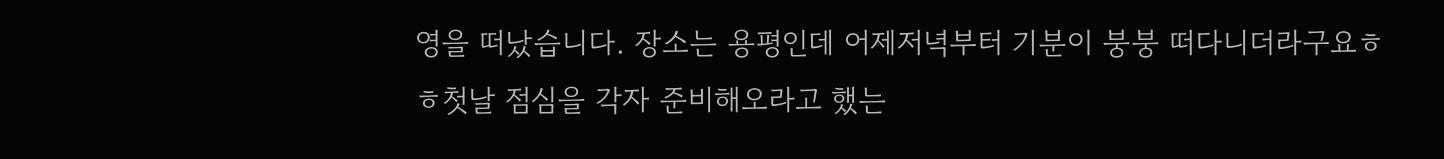영을 떠났습니다. 장소는 용평인데 어제저녁부터 기분이 붕붕 떠다니더라구요ㅎㅎ첫날 점심을 각자 준비해오라고 했는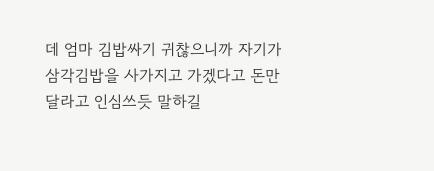데 엄마 김밥싸기 귀찮으니까 자기가 삼각김밥을 사가지고 가겠다고 돈만 달라고 인심쓰듯 말하길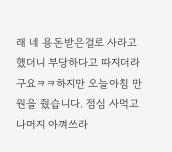래 네 용돈받은걸로 사라고 했더니 부당하다고 따지더라구요ㅋㅋ하지만 오늘아침 만원을 줬습니다. 점심 사먹고 나머지 아껴쓰라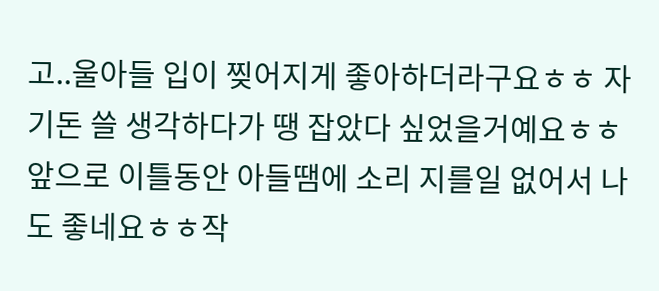고..울아들 입이 찢어지게 좋아하더라구요ㅎㅎ 자기돈 쓸 생각하다가 땡 잡았다 싶었을거예요ㅎㅎ앞으로 이틀동안 아들땜에 소리 지를일 없어서 나도 좋네요ㅎㅎ작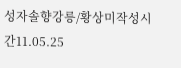성자솔향강릉/황상미작성시간11.05.25